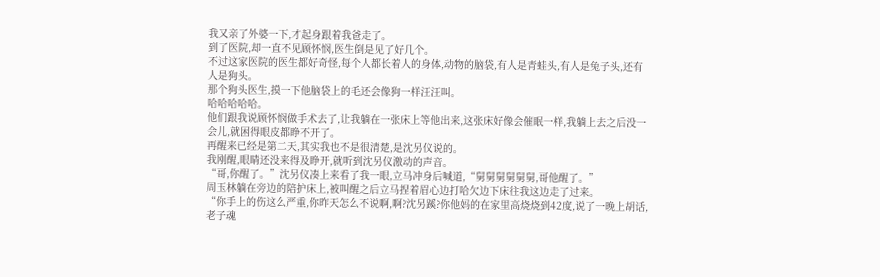我又亲了外婆一下,才起身跟着我爸走了。
到了医院,却一直不见顾怀悯,医生倒是见了好几个。
不过这家医院的医生都好奇怪,每个人都长着人的身体,动物的脑袋,有人是青蛙头,有人是兔子头,还有人是狗头。
那个狗头医生,摸一下他脑袋上的毛还会像狗一样汪汪叫。
哈哈哈哈哈。
他们跟我说顾怀悯做手术去了,让我躺在一张床上等他出来,这张床好像会催眠一样,我躺上去之后没一会儿,就困得眼皮都睁不开了。
再醒来已经是第二天,其实我也不是很清楚,是沈另仪说的。
我刚醒,眼睛还没来得及睁开,就听到沈另仪激动的声音。
“哥,你醒了。”沈另仪凑上来看了我一眼,立马冲身后喊道,“舅舅舅舅舅舅,哥他醒了。”
周玉林躺在旁边的陪护床上,被叫醒之后立马捏着眉心边打哈欠边下床往我这边走了过来。
“你手上的伤这么严重,你昨天怎么不说啊,啊?沈另蹊?你他妈的在家里高烧烧到42度,说了一晚上胡话,老子魂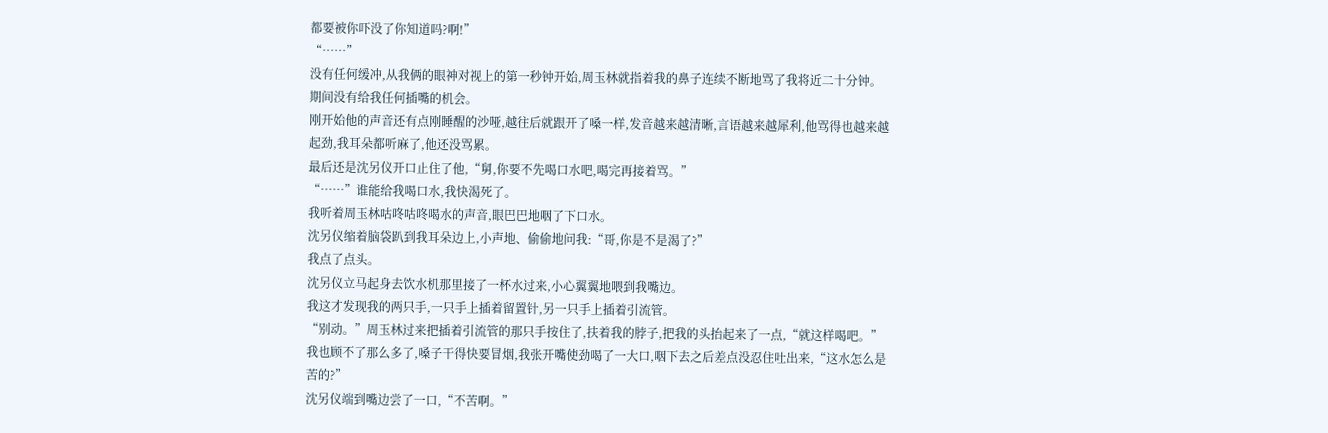都要被你吓没了你知道吗?啊!”
“……”
没有任何缓冲,从我俩的眼神对视上的第一秒钟开始,周玉林就指着我的鼻子连续不断地骂了我将近二十分钟。
期间没有给我任何插嘴的机会。
刚开始他的声音还有点刚睡醒的沙哑,越往后就跟开了嗓一样,发音越来越清晰,言语越来越犀利,他骂得也越来越起劲,我耳朵都听麻了,他还没骂累。
最后还是沈另仪开口止住了他,“舅,你要不先喝口水吧,喝完再接着骂。”
“……”谁能给我喝口水,我快渴死了。
我听着周玉林咕咚咕咚喝水的声音,眼巴巴地咽了下口水。
沈另仪缩着脑袋趴到我耳朵边上,小声地、偷偷地问我:“哥,你是不是渴了?”
我点了点头。
沈另仪立马起身去饮水机那里接了一杯水过来,小心翼翼地喂到我嘴边。
我这才发现我的两只手,一只手上插着留置针,另一只手上插着引流管。
“别动。”周玉林过来把插着引流管的那只手按住了,扶着我的脖子,把我的头抬起来了一点,“就这样喝吧。”
我也顾不了那么多了,嗓子干得快要冒烟,我张开嘴使劲喝了一大口,咽下去之后差点没忍住吐出来,“这水怎么是苦的?”
沈另仪端到嘴边尝了一口,“不苦啊。”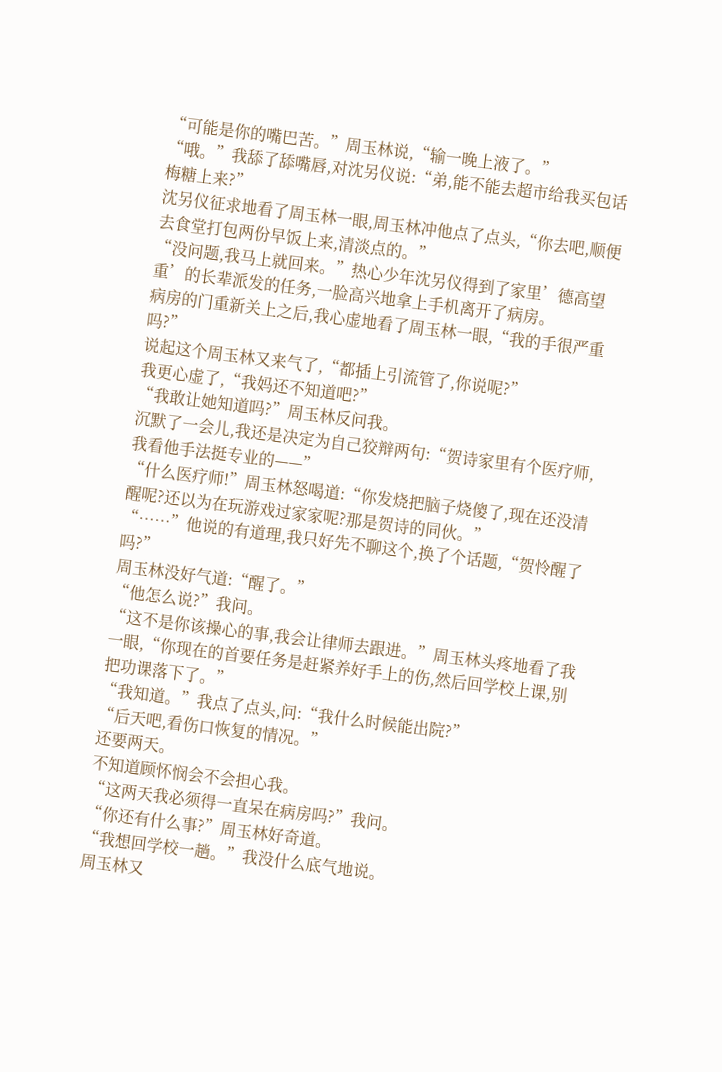“可能是你的嘴巴苦。”周玉林说,“输一晚上液了。”
“哦。”我舔了舔嘴唇,对沈另仪说:“弟,能不能去超市给我买包话梅糖上来?”
沈另仪征求地看了周玉林一眼,周玉林冲他点了点头,“你去吧,顺便去食堂打包两份早饭上来,清淡点的。”
“没问题,我马上就回来。”热心少年沈另仪得到了家里’德高望重’的长辈派发的任务,一脸高兴地拿上手机离开了病房。
病房的门重新关上之后,我心虚地看了周玉林一眼,“我的手很严重吗?”
说起这个周玉林又来气了,“都插上引流管了,你说呢?”
我更心虚了,“我妈还不知道吧?”
“我敢让她知道吗?”周玉林反问我。
沉默了一会儿,我还是决定为自己狡辩两句:“贺诗家里有个医疗师,我看他手法挺专业的——”
“什么医疗师!”周玉林怒喝道:“你发烧把脑子烧傻了,现在还没清醒呢?还以为在玩游戏过家家呢?那是贺诗的同伙。”
“……”他说的有道理,我只好先不聊这个,换了个话题,“贺怜醒了吗?”
周玉林没好气道:“醒了。”
“他怎么说?”我问。
“这不是你该操心的事,我会让律师去跟进。”周玉林头疼地看了我一眼,“你现在的首要任务是赶紧养好手上的伤,然后回学校上课,别把功课落下了。”
“我知道。”我点了点头,问:“我什么时候能出院?”
“后天吧,看伤口恢复的情况。”
还要两天。
不知道顾怀悯会不会担心我。
“这两天我必须得一直呆在病房吗?”我问。
“你还有什么事?”周玉林好奇道。
“我想回学校一趟。”我没什么底气地说。
周玉林又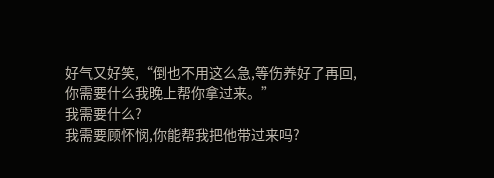好气又好笑,“倒也不用这么急,等伤养好了再回,你需要什么我晚上帮你拿过来。”
我需要什么?
我需要顾怀悯,你能帮我把他带过来吗?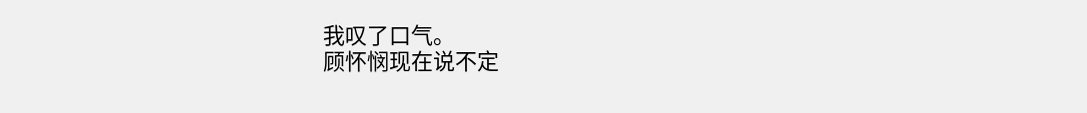我叹了口气。
顾怀悯现在说不定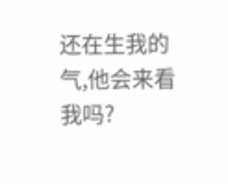还在生我的气,他会来看我吗?